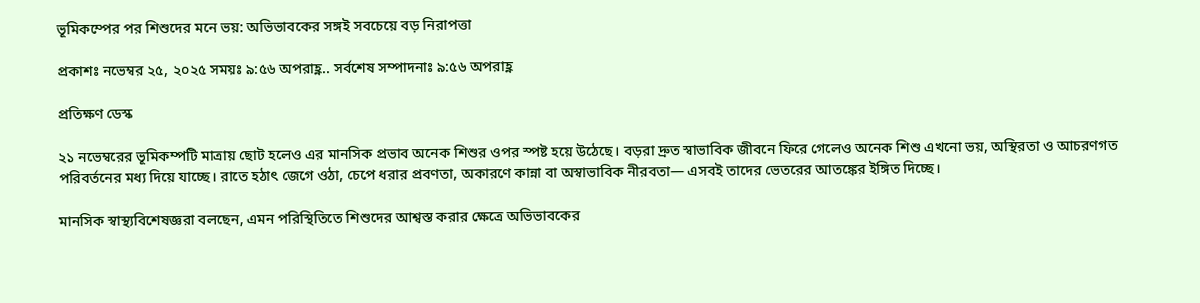ভূমিকম্পের পর শিশুদের মনে ভয়: অভিভাবকের সঙ্গই সবচেয়ে বড় নিরাপত্তা

প্রকাশঃ নভেম্বর ২৫, ২০২৫ সময়ঃ ৯:৫৬ অপরাহ্ণ.. সর্বশেষ সম্পাদনাঃ ৯:৫৬ অপরাহ্ণ

প্রতিক্ষণ ডেস্ক

২১ নভেম্বরের ভূমিকম্পটি মাত্রায় ছোট হলেও এর মানসিক প্রভাব অনেক শিশুর ওপর স্পষ্ট হয়ে উঠেছে। বড়রা দ্রুত স্বাভাবিক জীবনে ফিরে গেলেও অনেক শিশু এখনো ভয়, অস্থিরতা ও আচরণগত পরিবর্তনের মধ্য দিয়ে যাচ্ছে। রাতে হঠাৎ জেগে ওঠা, চেপে ধরার প্রবণতা, অকারণে কান্না বা অস্বাভাবিক নীরবতা— এসবই তাদের ভেতরের আতঙ্কের ইঙ্গিত দিচ্ছে।

মানসিক স্বাস্থ্যবিশেষজ্ঞরা বলছেন, এমন পরিস্থিতিতে শিশুদের আশ্বস্ত করার ক্ষেত্রে অভিভাবকের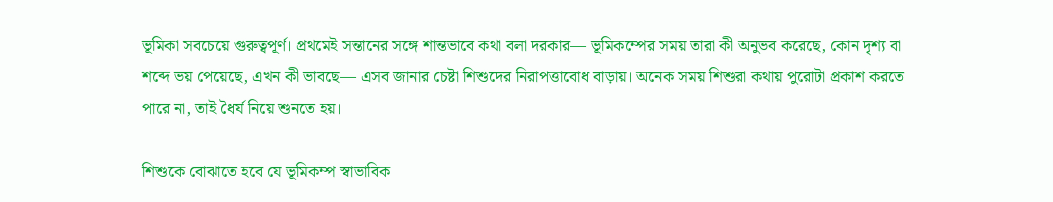ভূমিকা সবচেয়ে গুরুত্বপূর্ণ। প্রথমেই সন্তানের সঙ্গে শান্তভাবে কথা বলা দরকার— ভূমিকম্পের সময় তারা কী অনুভব করেছে, কোন দৃশ্য বা শব্দে ভয় পেয়েছে, এখন কী ভাবছে— এসব জানার চেষ্টা শিশুদের নিরাপত্তাবোধ বাড়ায়। অনেক সময় শিশুরা কথায় পুরোটা প্রকাশ করতে পারে না, তাই ধৈর্য নিয়ে শুনতে হয়।

শিশুকে বোঝাতে হবে যে ভূমিকম্প স্বাভাবিক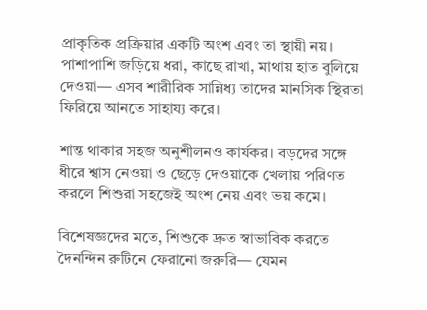প্রাকৃতিক প্রক্রিয়ার একটি অংশ এবং তা স্থায়ী নয়। পাশাপাশি জড়িয়ে ধরা, কাছে রাখা, মাথায় হাত বুলিয়ে দেওয়া— এসব শারীরিক সান্নিধ্য তাদের মানসিক স্থিরতা ফিরিয়ে আনতে সাহায্য করে।

শান্ত থাকার সহজ অনুশীলনও কার্যকর। বড়দের সঙ্গে ধীরে শ্বাস নেওয়া ও ছেড়ে দেওয়াকে খেলায় পরিণত করলে শিশুরা সহজেই অংশ নেয় এবং ভয় কমে।

বিশেষজ্ঞদের মতে, শিশুকে দ্রুত স্বাভাবিক করতে দৈনন্দিন রুটিনে ফেরানো জরুরি— যেমন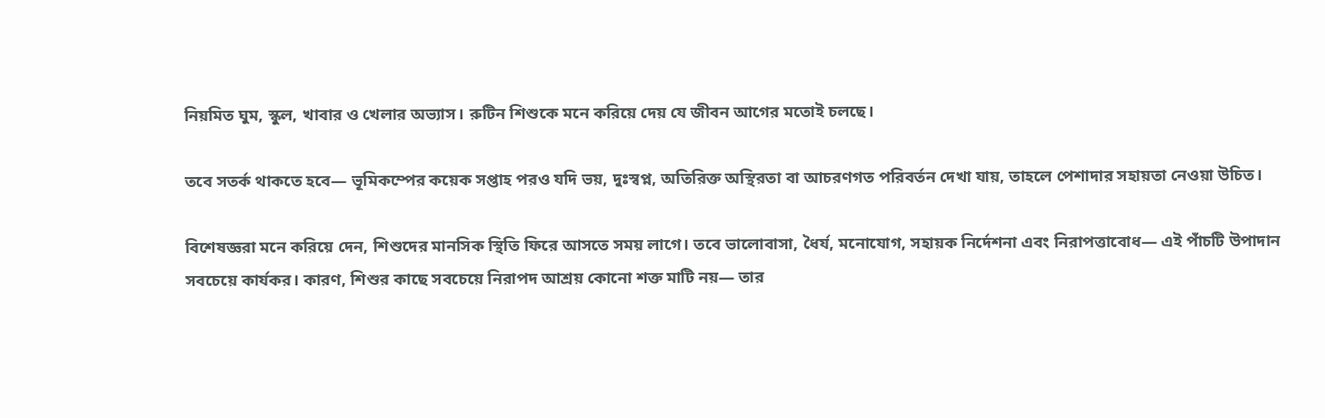নিয়মিত ঘুম, স্কুল, খাবার ও খেলার অভ্যাস। রুটিন শিশুকে মনে করিয়ে দেয় যে জীবন আগের মতোই চলছে।

তবে সতর্ক থাকতে হবে— ভূমিকম্পের কয়েক সপ্তাহ পরও যদি ভয়, দুঃস্বপ্ন, অতিরিক্ত অস্থিরতা বা আচরণগত পরিবর্তন দেখা যায়, তাহলে পেশাদার সহায়তা নেওয়া উচিত।

বিশেষজ্ঞরা মনে করিয়ে দেন, শিশুদের মানসিক স্থিতি ফিরে আসতে সময় লাগে। তবে ভালোবাসা, ধৈর্য, মনোযোগ, সহায়ক নির্দেশনা এবং নিরাপত্তাবোধ— এই পাঁচটি উপাদান সবচেয়ে কার্যকর। কারণ, শিশুর কাছে সবচেয়ে নিরাপদ আশ্রয় কোনো শক্ত মাটি নয়— তার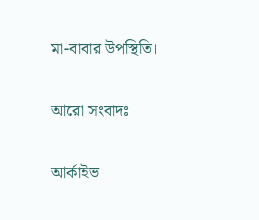মা-বাবার উপস্থিতি।

আরো সংবাদঃ

আর্কাইভ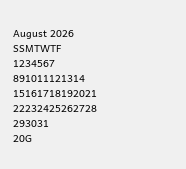August 2026
SSMTWTF
1234567
891011121314
15161718192021
22232425262728
293031
20G